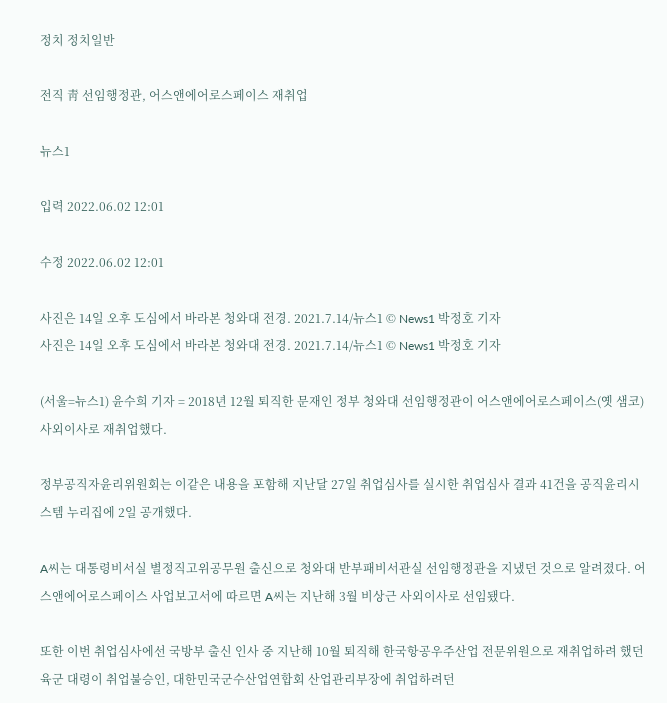정치 정치일반

전직 靑 선임행정관, 어스앤에어로스페이스 재취업

뉴스1

입력 2022.06.02 12:01

수정 2022.06.02 12:01

사진은 14일 오후 도심에서 바라본 청와대 전경. 2021.7.14/뉴스1 © News1 박정호 기자
사진은 14일 오후 도심에서 바라본 청와대 전경. 2021.7.14/뉴스1 © News1 박정호 기자

(서울=뉴스1) 윤수희 기자 = 2018년 12월 퇴직한 문재인 정부 청와대 선임행정관이 어스앤에어로스페이스(옛 샘코) 사외이사로 재취업했다.

정부공직자윤리위원회는 이같은 내용을 포함해 지난달 27일 취업심사를 실시한 취업심사 결과 41건을 공직윤리시스템 누리집에 2일 공개했다.

A씨는 대통령비서실 별정직고위공무원 출신으로 청와대 반부패비서관실 선임행정관을 지냈던 것으로 알려졌다. 어스앤에어로스페이스 사업보고서에 따르면 A씨는 지난해 3월 비상근 사외이사로 선임됐다.

또한 이번 취업심사에선 국방부 출신 인사 중 지난해 10월 퇴직해 한국항공우주산업 전문위원으로 재취업하려 했던 육군 대령이 취업불승인, 대한민국군수산업연합회 산업관리부장에 취업하려던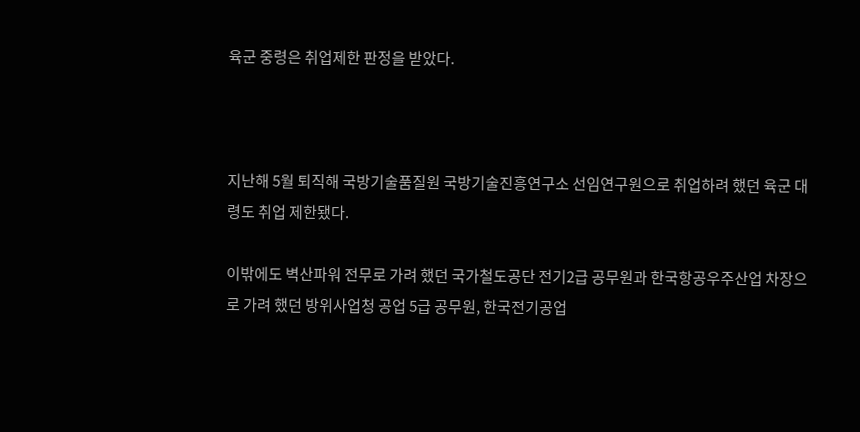육군 중령은 취업제한 판정을 받았다.



지난해 5월 퇴직해 국방기술품질원 국방기술진흥연구소 선임연구원으로 취업하려 했던 육군 대령도 취업 제한됐다.

이밖에도 벽산파워 전무로 가려 했던 국가철도공단 전기2급 공무원과 한국항공우주산업 차장으로 가려 했던 방위사업청 공업 5급 공무원, 한국전기공업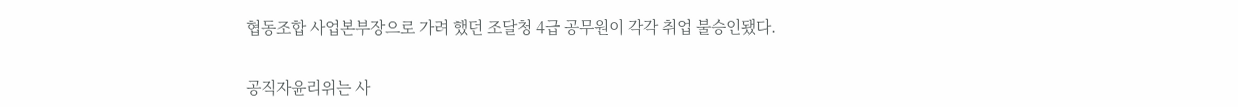협동조합 사업본부장으로 가려 했던 조달청 4급 공무원이 각각 취업 불승인됐다.


공직자윤리위는 사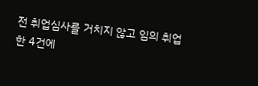전 취업심사를 거치지 않고 임의 취업한 4건에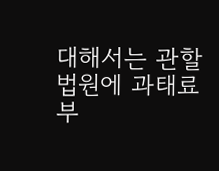대해서는 관할 법원에 과태료 부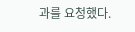과를 요청했다.